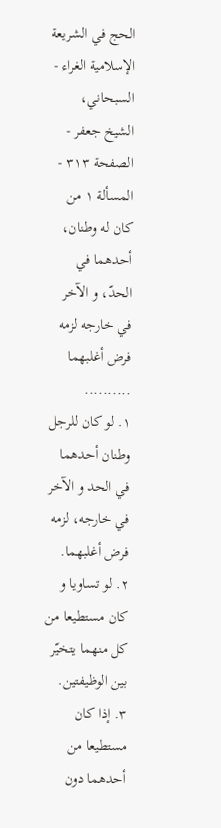الحج في الشريعة الإسلامية الغراء - السبحاني، الشيخ جعفر - الصفحة ٣١٣ - المسألة ١ من كان له وطنان، أحدهما في الحدّ، و الآخر في خارجه لزمه فرض أغلبهما
..........
١. لو كان للرجل وطنان أحدهما في الحد و الآخر في خارجه، لزمه فرض أغلبهما.
٢. لو تساويا و كان مستطيعا من كل منهما يتخيّر بين الوظيفتين.
٣. إذا كان مستطيعا من أحدهما دون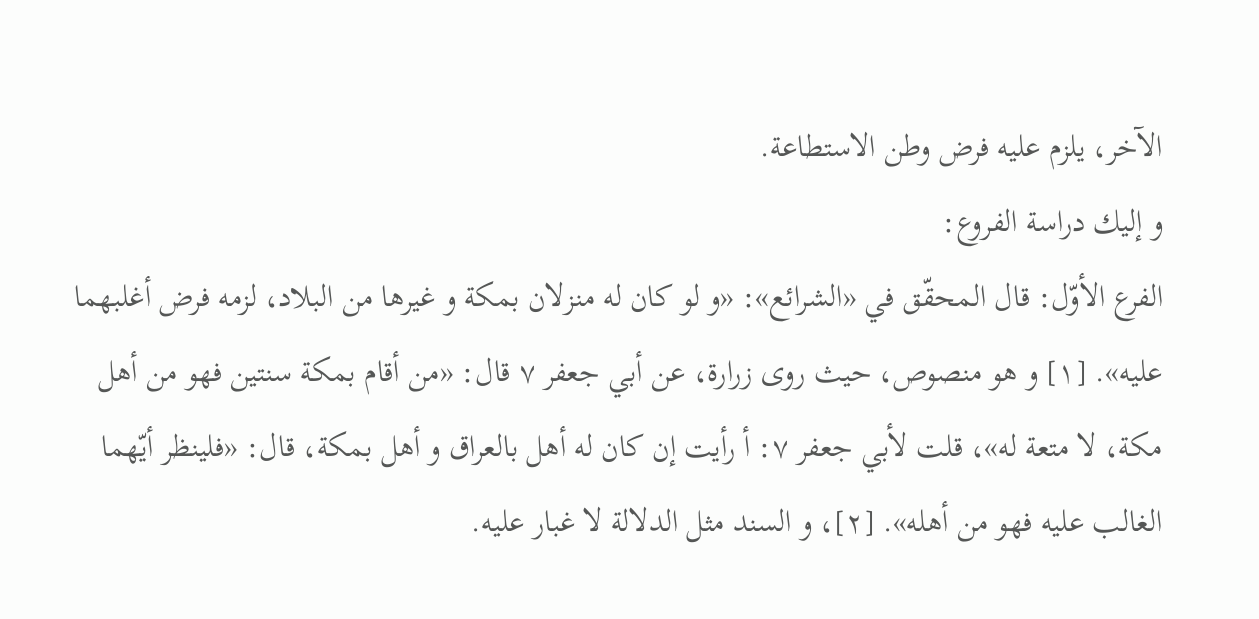الآخر، يلزم عليه فرض وطن الاستطاعة.
و إليك دراسة الفروع:
الفرع الأوّل: قال المحقّق في «الشرائع»: «و لو كان له منزلان بمكة و غيرها من البلاد، لزمه فرض أغلبهما عليه». [١] و هو منصوص، حيث روى زرارة، عن أبي جعفر ٧ قال: «من أقام بمكة سنتين فهو من أهل مكة، لا متعة له»، قلت لأبي جعفر ٧: أ رأيت إن كان له أهل بالعراق و أهل بمكة، قال: «فلينظر أيّهما الغالب عليه فهو من أهله». [٢]، و السند مثل الدلالة لا غبار عليه.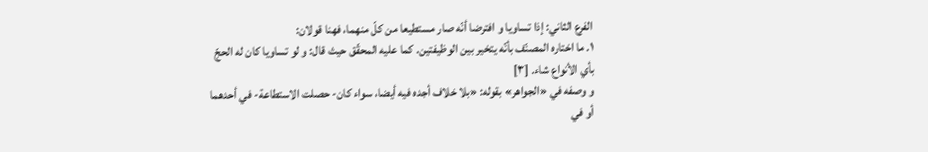الفرع الثاني: إذا تساويا و افترضا أنّه صار مستطيعا من كلّ منهما، فهنا قولان:
١. ما اختاره المصنّف بأنّه يتخير بين الوظيفتين. كما عليه المحقّق حيث قال: و لو تساويا كان له الحجّ بأي الأنواع شاء. [٣]
و وصفه في «الجواهر» بقوله: «بلا خلاف أجده فيه أيضا، سواء كان- حصلت الاستطاعة- في أحدهما أو في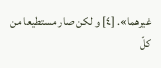غيرهما». [٤] و لكن صار مستطيعا من كلّ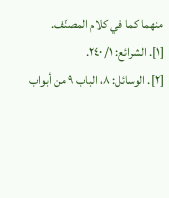منهما كما في كلام المصنّف.
[١]. الشرائع: ١/ ٢٤٠.
[٢]. الوسائل: ٨، الباب ٩ من أبواب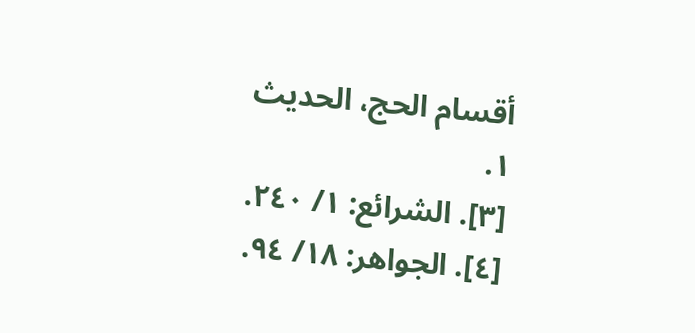أقسام الحج، الحديث ١.
[٣]. الشرائع: ١/ ٢٤٠.
[٤]. الجواهر: ١٨/ ٩٤.